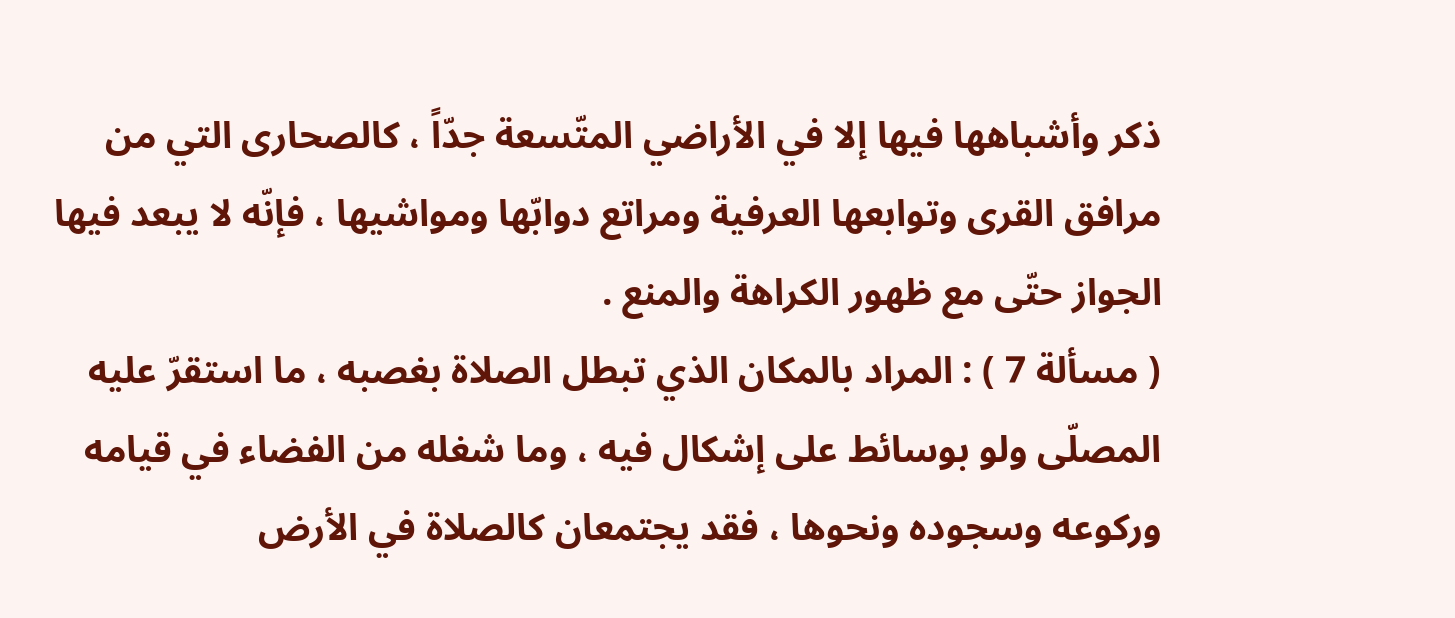ذكر وأشباهها فيها إلا في الأراضي المتّسعة جدّاً ، كالصحارى التي من مرافق القرى وتوابعها العرفية ومراتع دوابّها ومواشيها ، فإنّه لا يبعد فيها الجواز حتّى مع ظهور الكراهة والمنع .
( مسألة 7 ) : المراد بالمكان الذي تبطل الصلاة بغصبه ، ما استقرّ عليه المصلّى ولو بوسائط على إشكال فيه ، وما شغله من الفضاء في قيامه وركوعه وسجوده ونحوها ، فقد يجتمعان كالصلاة في الأرض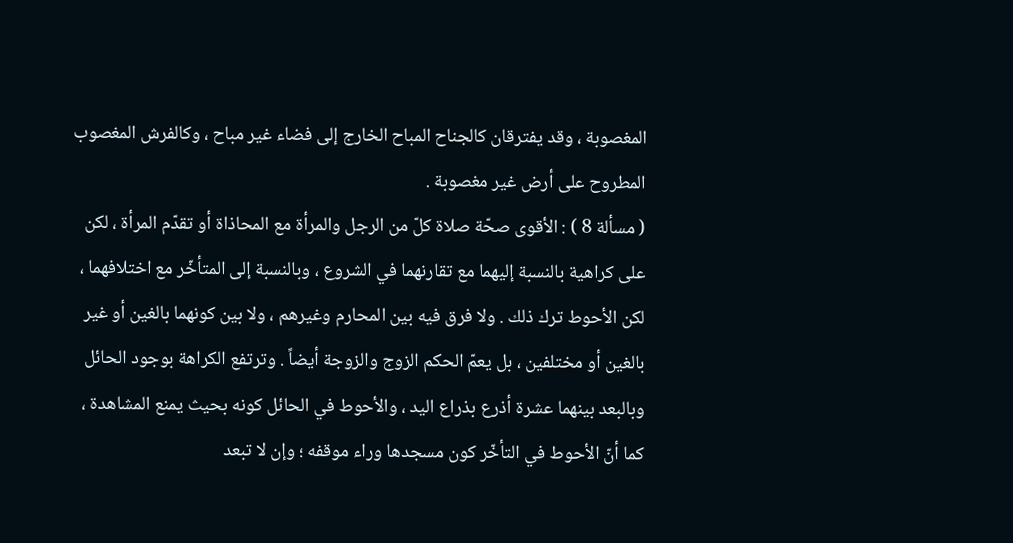المغصوبة ، وقد يفترقان كالجناح المباح الخارج إلى فضاء غير مباح ، وكالفرش المغصوب المطروح على أرض غير مغصوبة .
( مسألة 8 ) : الأقوى صحّة صلاة كلّ من الرجل والمرأة مع المحاذاة أو تقدّم المرأة ، لكن على كراهية بالنسبة إليهما مع تقارنهما في الشروع ، وبالنسبة إلى المتأخّر مع اختلافهما ، لكن الأحوط ترك ذلك . ولا فرق فيه بين المحارم وغيرهم ، ولا بين كونهما بالغين أو غير بالغين أو مختلفين ، بل يعمّ الحكم الزوج والزوجة أيضاً . وترتفع الكراهة بوجود الحائل وبالبعد بينهما عشرة أذرع بذراع اليد ، والأحوط في الحائل كونه بحيث يمنع المشاهدة ، كما أنّ الأحوط في التأخّر كون مسجدها وراء موقفه ؛ وإن لا تبعد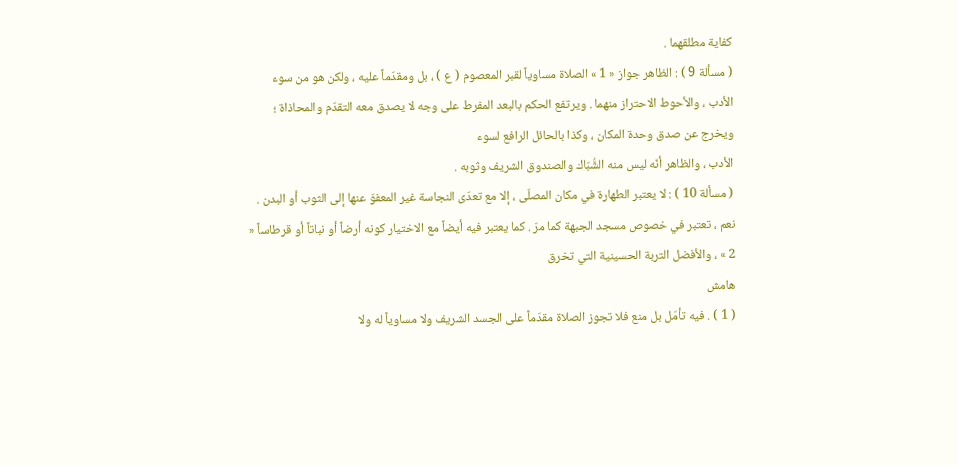كفاية مطلقهما .
( مسألة 9 ) : الظاهر جواز « 1 » الصلاة مساوياً لقبر المعصوم ( ع ) ، بل ومقدّماً عليه ، ولكن هو من سوء الأدب ، والأحوط الاحتراز منهما . ويرتفع الحكم بالبعد المفرط على وجه لا يصدق معه التقدّم والمحاذاة ؛ ويخرج عن صدق وحدة المكان ، وكذا بالحائل الرافع لسوء
الأدب ، والظاهر أنّه ليس منه الشُّبّاك والصندوق الشريف وثوبه .
( مسألة 10 ) : لا يعتبر الطهارة في مكان المصلّى ، إلا مع تعدّى النجاسة غير المعفوّ عنها إلى الثوب أو البدن . نعم ، تعتبر في خصوص مسجد الجبهة كما مرّ . كما يعتبر فيه أيضاً مع الاختيار كونه أرضاً أو نباتاً أو قرطاساً « 2 » ، والأفضل التربة الحسينية التي تخرق
هامش
( 1 ) . فيه تأمّل بل منع فلا تجوز الصلاة مقدّماً على الجسد الشريف ولا مساوياً له ولا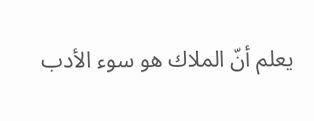يعلم أنّ الملاك هو سوء الأدب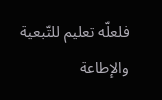فلعلّه تعليم للتّبعية والإطاعة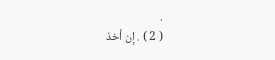.
( 2 ) . إن أخذ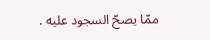ممّا يصحّ السجود عليه .